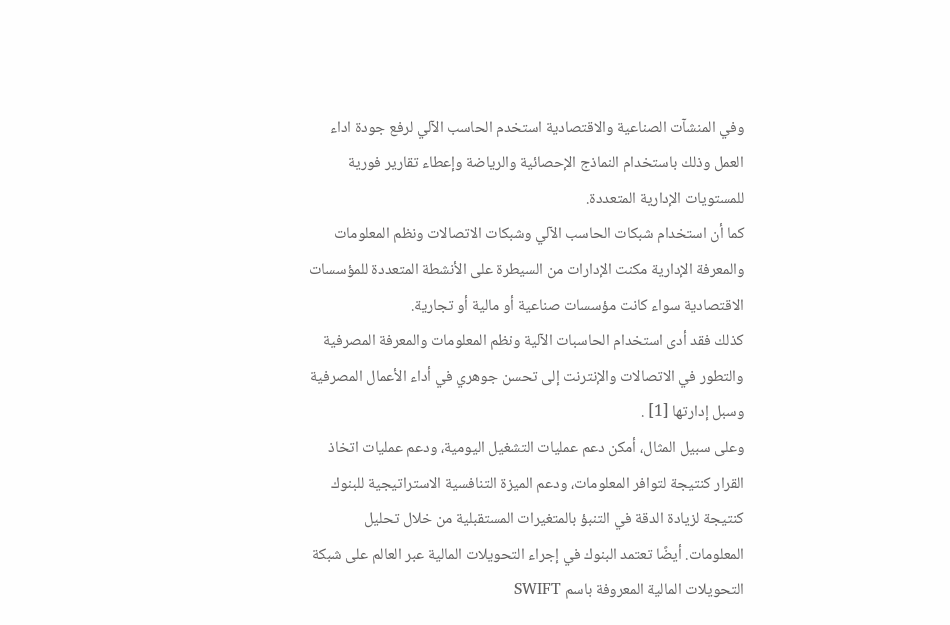وفي المنشآت الصناعية والاقتصادية استخدم الحاسب الآلي لرفع جودة اداء العمل وذلك باستخدام النماذج الإحصائية والرياضة وإعطاء تقارير فورية للمستويات الإدارية المتعددة.
كما أن استخدام شبكات الحاسب الآلي وشبكات الاتصالات ونظم المعلومات والمعرفة الإدارية مكنت الإدارات من السيطرة على الأنشطة المتعددة للمؤسسات الاقتصادية سواء كانت مؤسسات صناعية أو مالية أو تجارية.
كذلك فقد أدى استخدام الحاسبات الآلية ونظم المعلومات والمعرفة المصرفية والتطور في الاتصالات والإنترنت إلى تحسن جوهري في أداء الأعمال المصرفية وسبل إدارتها [1] .
وعلى سبيل المثال، أمكن دعم عمليات التشغيل اليومية، ودعم عمليات اتخاذ القرار كنتيجة لتوافر المعلومات، ودعم الميزة التنافسية الاستراتيجية للبنوك كنتيجة لزيادة الدقة في التنبؤ بالمتغيرات المستقبلية من خلال تحليل المعلومات. أيضًا تعتمد البنوك في إجراء التحويلات المالية عبر العالم على شبكة التحويلات المالية المعروفة باسم SWIFT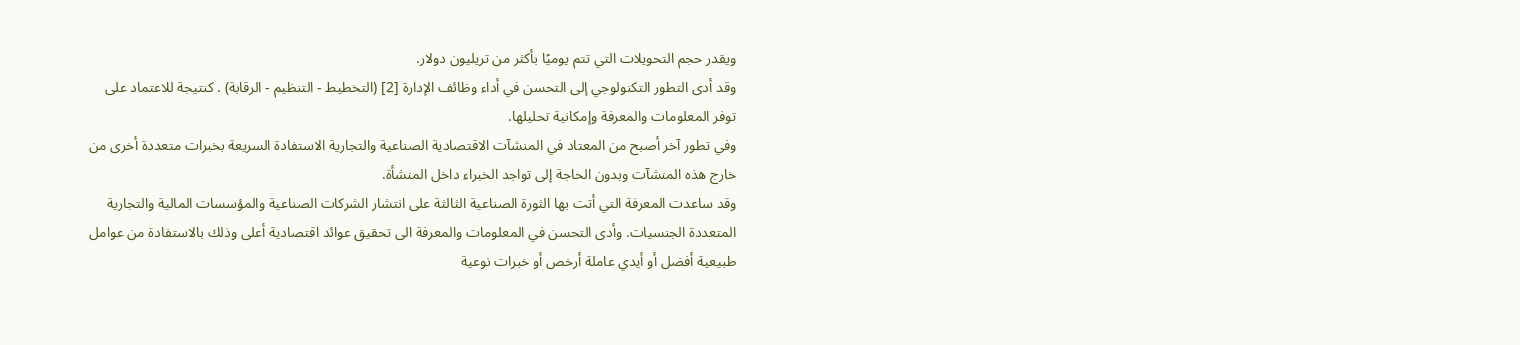ويقدر حجم التحويلات التي تتم يوميًا بأكثر من تريليون دولار.
وقد أدى التطور التكنولوجي إلى التحسن في أداء وظائف الإدارة [2] (التخطيط - التنظيم - الرقابة) . كنتيجة للاعتماد على توفر المعلومات والمعرفة وإمكانية تحليلها.
وفي تطور آخر أصبح من المعتاد في المنشآت الاقتصادية الصناعية والتجارية الاستفادة السريعة بخبرات متعددة أخرى من خارج هذه المنشآت وبدون الحاجة إلى تواجد الخبراء داخل المنشأة.
وقد ساعدت المعرفة التي أتت بها الثورة الصناعية الثالثة على انتشار الشركات الصناعية والمؤسسات المالية والتجارية المتعددة الجنسيات. وأدى التحسن في المعلومات والمعرفة الى تحقيق عوائد اقتصادية أعلى وذلك بالاستفادة من عوامل طبيعية أفضل أو أيدي عاملة أرخص أو خبرات نوعية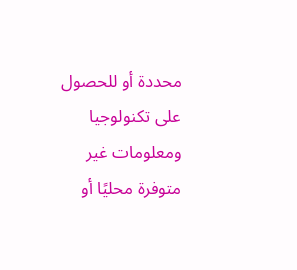محددة أو للحصول على تكنولوجيا ومعلومات غير متوفرة محليًا أو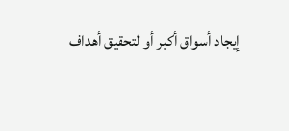إيجاد أسواق أكبر أو لتحقيق أهداف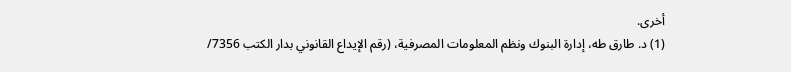أخرى.
(1) د. طارق طه، إدارة البنوك ونظم المعلومات المصرفية، (رقم الإيداع القانوني بدار الكتب 7356/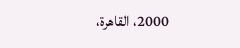2000، القاهرة،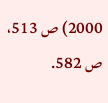2000) ص 513، ص 582.